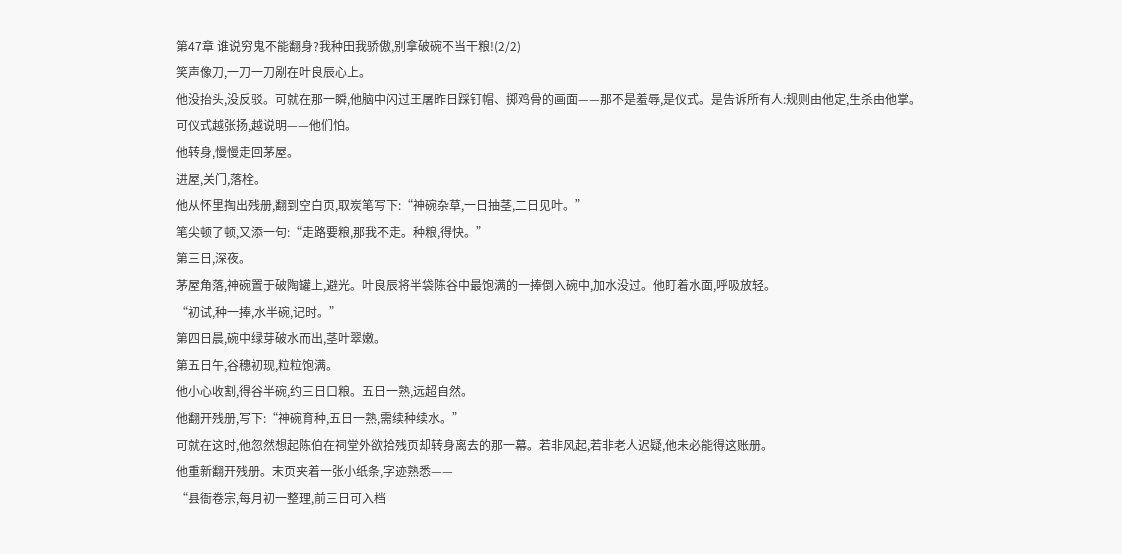第47章 谁说穷鬼不能翻身?我种田我骄傲,别拿破碗不当干粮!(2/2)
笑声像刀,一刀一刀剐在叶良辰心上。
他没抬头,没反驳。可就在那一瞬,他脑中闪过王屠昨日踩钉帽、掷鸡骨的画面——那不是羞辱,是仪式。是告诉所有人:规则由他定,生杀由他掌。
可仪式越张扬,越说明——他们怕。
他转身,慢慢走回茅屋。
进屋,关门,落栓。
他从怀里掏出残册,翻到空白页,取炭笔写下:“神碗杂草,一日抽茎,二日见叶。”
笔尖顿了顿,又添一句:“走路要粮,那我不走。种粮,得快。”
第三日,深夜。
茅屋角落,神碗置于破陶罐上,避光。叶良辰将半袋陈谷中最饱满的一捧倒入碗中,加水没过。他盯着水面,呼吸放轻。
“初试,种一捧,水半碗,记时。”
第四日晨,碗中绿芽破水而出,茎叶翠嫩。
第五日午,谷穗初现,粒粒饱满。
他小心收割,得谷半碗,约三日口粮。五日一熟,远超自然。
他翻开残册,写下:“神碗育种,五日一熟,需续种续水。”
可就在这时,他忽然想起陈伯在祠堂外欲拾残页却转身离去的那一幕。若非风起,若非老人迟疑,他未必能得这账册。
他重新翻开残册。末页夹着一张小纸条,字迹熟悉——
“县衙卷宗,每月初一整理,前三日可入档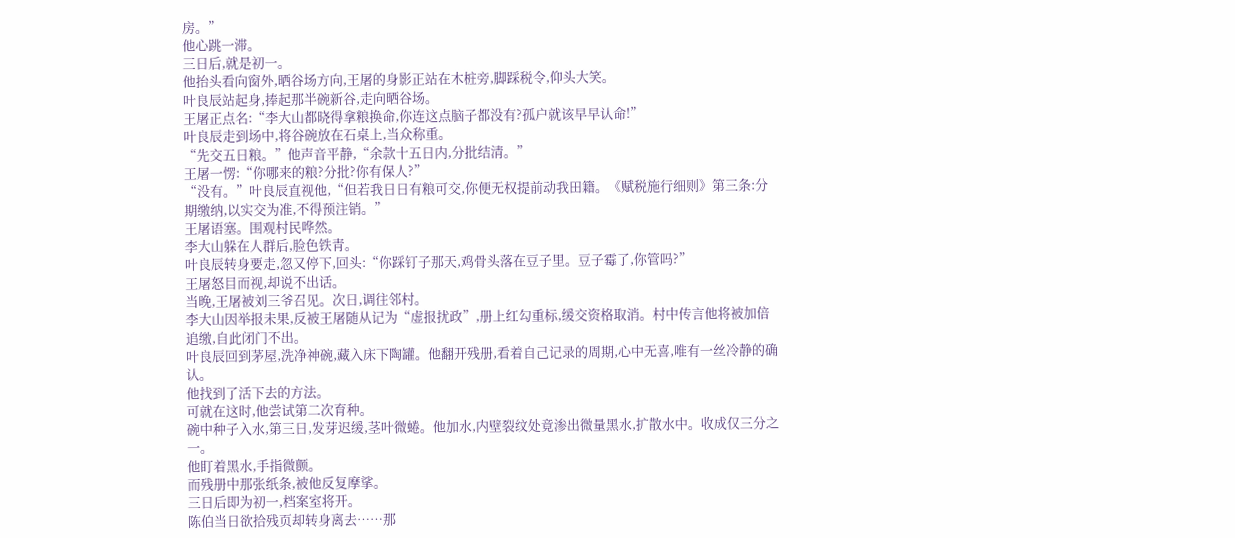房。”
他心跳一滞。
三日后,就是初一。
他抬头看向窗外,晒谷场方向,王屠的身影正站在木桩旁,脚踩税令,仰头大笑。
叶良辰站起身,捧起那半碗新谷,走向晒谷场。
王屠正点名:“李大山都晓得拿粮换命,你连这点脑子都没有?孤户就该早早认命!”
叶良辰走到场中,将谷碗放在石桌上,当众称重。
“先交五日粮。”他声音平静,“余款十五日内,分批结清。”
王屠一愣:“你哪来的粮?分批?你有保人?”
“没有。”叶良辰直视他,“但若我日日有粮可交,你便无权提前动我田籍。《赋税施行细则》第三条:分期缴纳,以实交为准,不得预注销。”
王屠语塞。围观村民哗然。
李大山躲在人群后,脸色铁青。
叶良辰转身要走,忽又停下,回头:“你踩钉子那天,鸡骨头落在豆子里。豆子霉了,你管吗?”
王屠怒目而视,却说不出话。
当晚,王屠被刘三爷召见。次日,调往邻村。
李大山因举报未果,反被王屠随从记为“虚报扰政”,册上红勾重标,缓交资格取消。村中传言他将被加倍追缴,自此闭门不出。
叶良辰回到茅屋,洗净神碗,藏入床下陶罐。他翻开残册,看着自己记录的周期,心中无喜,唯有一丝冷静的确认。
他找到了活下去的方法。
可就在这时,他尝试第二次育种。
碗中种子入水,第三日,发芽迟缓,茎叶微蜷。他加水,内壁裂纹处竟渗出微量黑水,扩散水中。收成仅三分之一。
他盯着黑水,手指微颤。
而残册中那张纸条,被他反复摩挲。
三日后即为初一,档案室将开。
陈伯当日欲拾残页却转身离去……那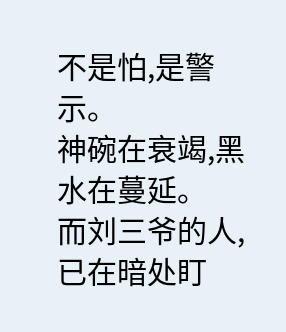不是怕,是警示。
神碗在衰竭,黑水在蔓延。
而刘三爷的人,已在暗处盯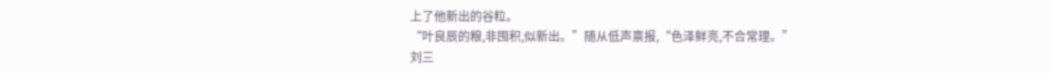上了他新出的谷粒。
“叶良辰的粮,非囤积,似新出。”随从低声禀报,“色泽鲜亮,不合常理。”
刘三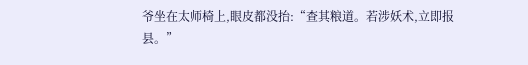爷坐在太师椅上,眼皮都没抬:“查其粮道。若涉妖术,立即报县。”